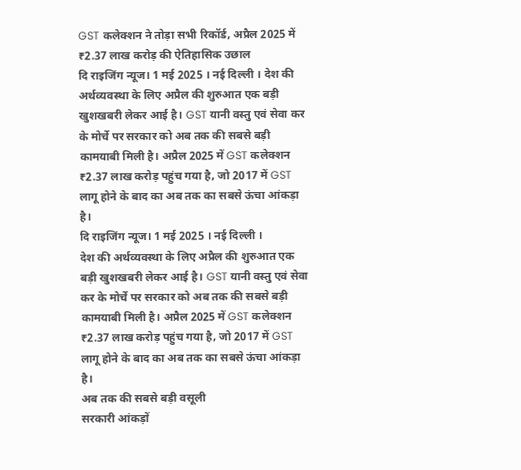GST कलेक्शन ने तोड़ा सभी रिकॉर्ड, अप्रैल 2025 में ₹2.37 लाख करोड़ की ऐतिहासिक उछाल
दि राइजिंग न्यूज। 1 मई 2025 । नई दिल्ली । देश की अर्थव्यवस्था के लिए अप्रैल की शुरुआत एक बड़ी खुशखबरी लेकर आई है। GST यानी वस्तु एवं सेवा कर के मोर्चे पर सरकार को अब तक की सबसे बड़ी कामयाबी मिली है। अप्रैल 2025 में GST कलेक्शन ₹2.37 लाख करोड़ पहुंच गया है, जो 2017 में GST लागू होने के बाद का अब तक का सबसे ऊंचा आंकड़ा है।
दि राइजिंग न्यूज। 1 मई 2025 । नई दिल्ली ।
देश की अर्थव्यवस्था के लिए अप्रैल की शुरुआत एक बड़ी खुशखबरी लेकर आई है। GST यानी वस्तु एवं सेवा कर के मोर्चे पर सरकार को अब तक की सबसे बड़ी कामयाबी मिली है। अप्रैल 2025 में GST कलेक्शन ₹2.37 लाख करोड़ पहुंच गया है, जो 2017 में GST लागू होने के बाद का अब तक का सबसे ऊंचा आंकड़ा है।
अब तक की सबसे बड़ी वसूली
सरकारी आंकड़ों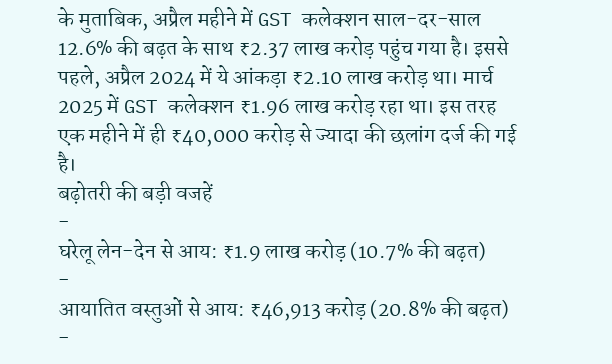के मुताबिक, अप्रैल महीने में GST कलेक्शन साल-दर-साल 12.6% की बढ़त के साथ ₹2.37 लाख करोड़ पहुंच गया है। इससे पहले, अप्रैल 2024 में ये आंकड़ा ₹2.10 लाख करोड़ था। मार्च 2025 में GST कलेक्शन ₹1.96 लाख करोड़ रहा था। इस तरह एक महीने में ही ₹40,000 करोड़ से ज्यादा की छलांग दर्ज की गई है।
बढ़ोतरी की बड़ी वजहें
-
घरेलू लेन-देन से आय: ₹1.9 लाख करोड़ (10.7% की बढ़त)
-
आयातित वस्तुओं से आय: ₹46,913 करोड़ (20.8% की बढ़त)
-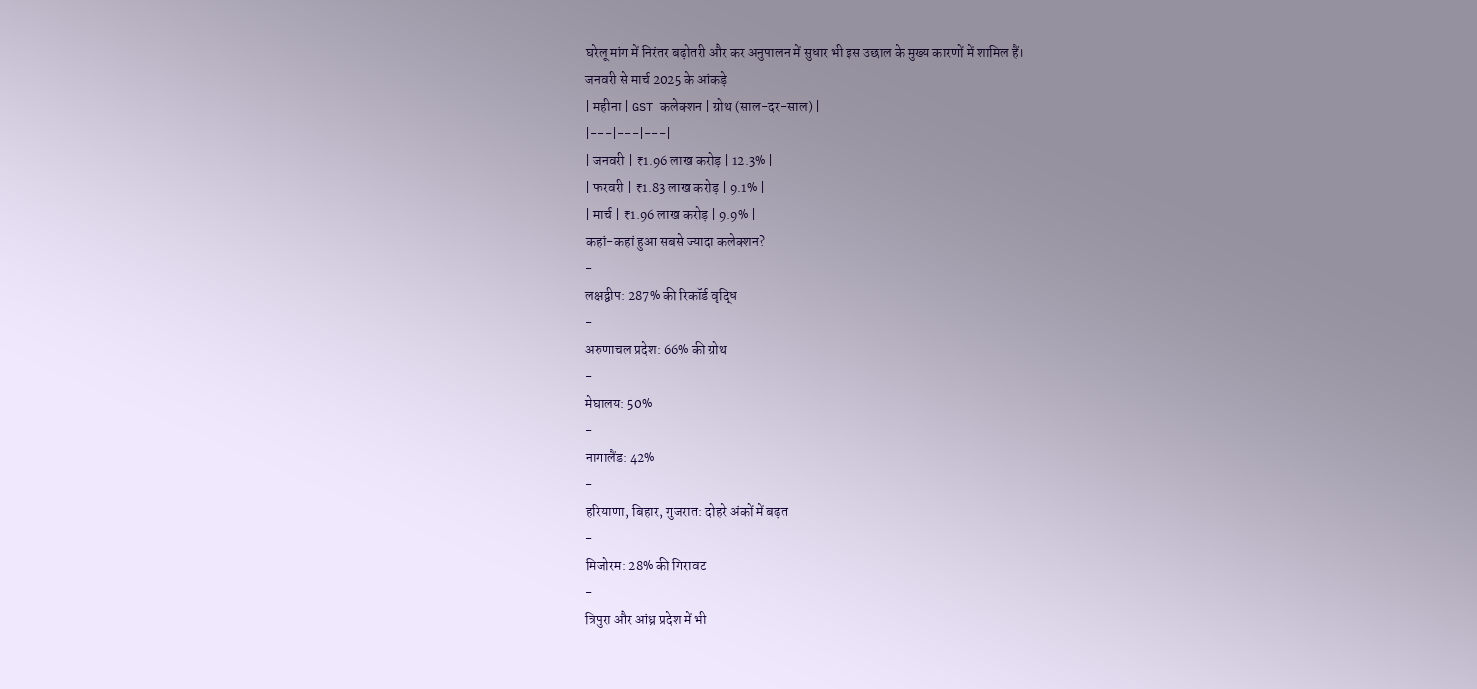घरेलू मांग में निरंतर बढ़ोतरी और कर अनुपालन में सुधार भी इस उछाल के मुख्य कारणों में शामिल हैं।
जनवरी से मार्च 2025 के आंकड़े
| महीना | GST कलेक्शन | ग्रोथ (साल-दर-साल) |
|---|---|---|
| जनवरी | ₹1.96 लाख करोड़ | 12.3% |
| फरवरी | ₹1.83 लाख करोड़ | 9.1% |
| मार्च | ₹1.96 लाख करोड़ | 9.9% |
कहां-कहां हुआ सबसे ज्यादा कलेक्शन?
-
लक्षद्वीप: 287% की रिकॉर्ड वृद्धि
-
अरुणाचल प्रदेश: 66% की ग्रोथ
-
मेघालय: 50%
-
नागालैंड: 42%
-
हरियाणा, बिहार, गुजरात: दोहरे अंकों में बढ़त
-
मिजोरम: 28% की गिरावट
-
त्रिपुरा और आंध्र प्रदेश में भी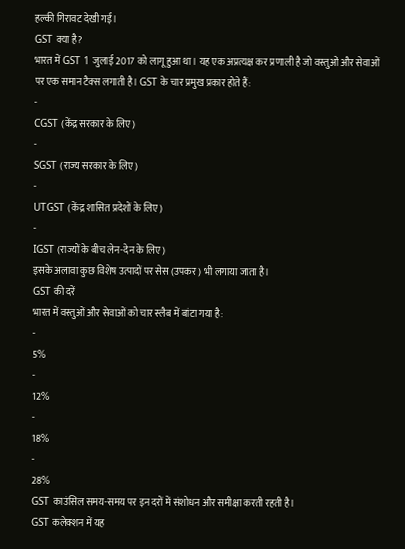हल्की गिरावट देखी गई।
GST क्या है?
भारत में GST 1 जुलाई 2017 को लागू हुआ था। यह एक अप्रत्यक्ष कर प्रणाली है जो वस्तुओं और सेवाओं पर एक समान टैक्स लगाती है। GST के चार प्रमुख प्रकार होते हैं:
-
CGST (केंद्र सरकार के लिए)
-
SGST (राज्य सरकार के लिए)
-
UTGST (केंद्र शासित प्रदेशों के लिए)
-
IGST (राज्यों के बीच लेन-देन के लिए)
इसके अलावा कुछ विशेष उत्पादों पर सेस (उपकर) भी लगाया जाता है।
GST की दरें
भारत में वस्तुओं और सेवाओं को चार स्लैब में बांटा गया है:
-
5%
-
12%
-
18%
-
28%
GST काउंसिल समय-समय पर इन दरों में संशोधन और समीक्षा करती रहती है।
GST कलेक्शन में यह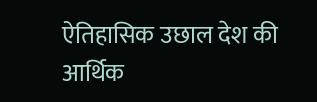ऐतिहासिक उछाल देश की आर्थिक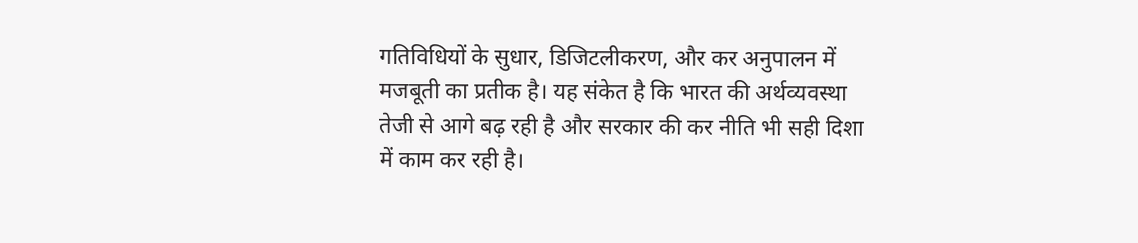गतिविधियों के सुधार, डिजिटलीकरण, और कर अनुपालन में मजबूती का प्रतीक है। यह संकेत है कि भारत की अर्थव्यवस्था तेजी से आगे बढ़ रही है और सरकार की कर नीति भी सही दिशा में काम कर रही है।